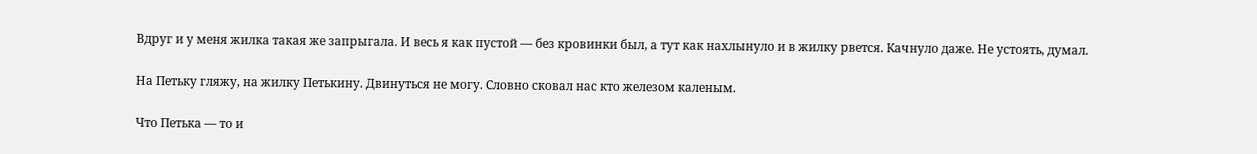Вдруг и у меня жилка такая же запрыгала. И весь я как пустой — без кровинки был, а тут как нахлынуло и в жилку рвется. Качнуло даже. Не устоять, думал.

На Петьку гляжу, на жилку Петькину. Двинуться не могу. Словно сковал нас кто железом каленым.

Что Петька — то и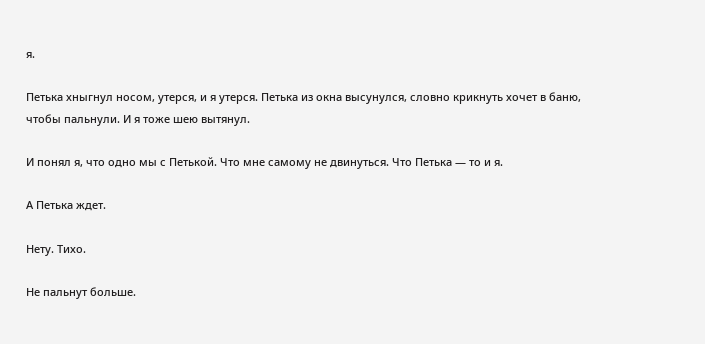я.

Петька хныгнул носом, утерся, и я утерся. Петька из окна высунулся, словно крикнуть хочет в баню, чтобы пальнули. И я тоже шею вытянул.

И понял я, что одно мы с Петькой. Что мне самому не двинуться. Что Петька — то и я.

А Петька ждет.

Нету. Тихо.

Не пальнут больше.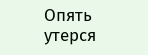Опять утерся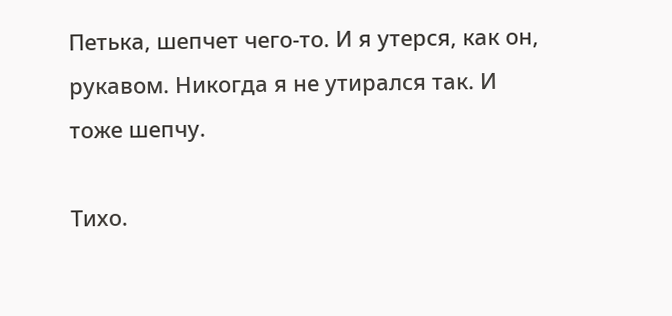Петька, шепчет чего-то. И я утерся, как он, рукавом. Никогда я не утирался так. И тоже шепчу.

Тихо.